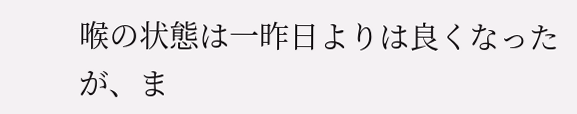喉の状態は一昨日よりは良くなったが、ま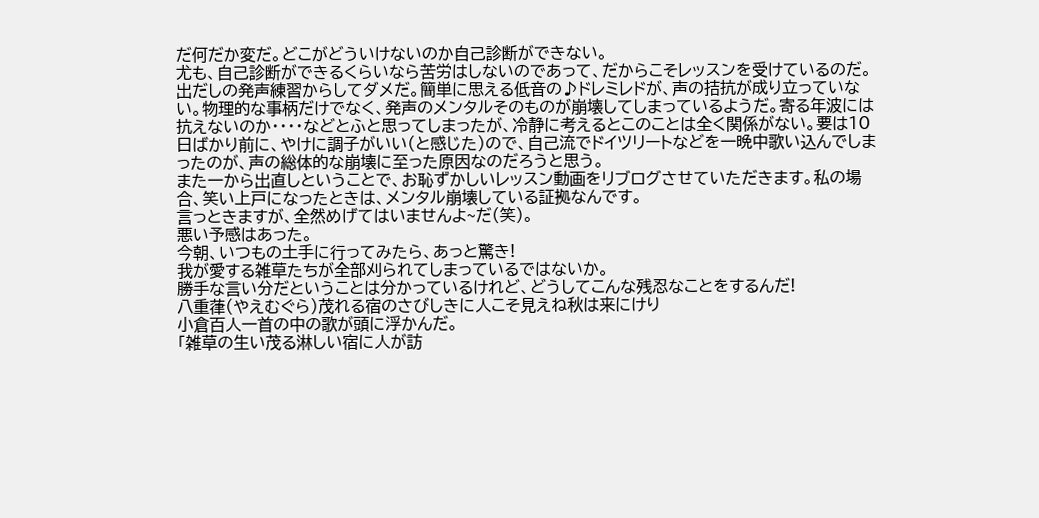だ何だか変だ。どこがどういけないのか自己診断ができない。
尤も、自己診断ができるくらいなら苦労はしないのであって、だからこそレッスンを受けているのだ。
出だしの発声練習からしてダメだ。簡単に思える低音の♪ドレミレドが、声の拮抗が成り立っていない。物理的な事柄だけでなく、発声のメンタルそのものが崩壊してしまっているようだ。寄る年波には抗えないのか・・・・などとふと思ってしまったが、冷静に考えるとこのことは全く関係がない。要は10日ばかり前に、やけに調子がいい(と感じた)ので、自己流でドイツリートなどを一晩中歌い込んでしまったのが、声の総体的な崩壊に至った原因なのだろうと思う。
また一から出直しということで、お恥ずかしいレッスン動画をリブログさせていただきます。私の場合、笑い上戸になったときは、メンタル崩壊している証拠なんです。
言っときますが、全然めげてはいませんよ~だ(笑)。
悪い予感はあった。
今朝、いつもの土手に行ってみたら、あっと驚き!
我が愛する雑草たちが全部刈られてしまっているではないか。
勝手な言い分だということは分かっているけれど、どうしてこんな残忍なことをするんだ!
八重葎(やえむぐら)茂れる宿のさびしきに人こそ見えね秋は来にけり
小倉百人一首の中の歌が頭に浮かんだ。
「雑草の生い茂る淋しい宿に人が訪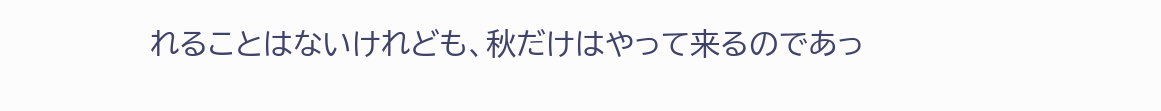れることはないけれども、秋だけはやって来るのであっ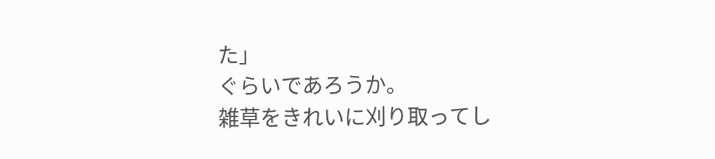た」
ぐらいであろうか。
雑草をきれいに刈り取ってし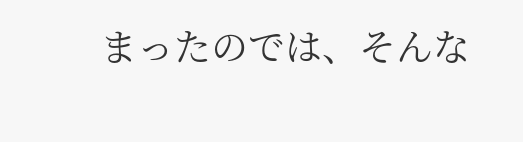まったのでは、そんな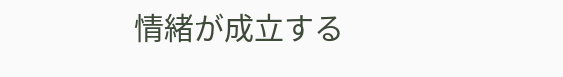情緒が成立する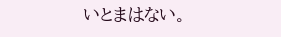いとまはない。